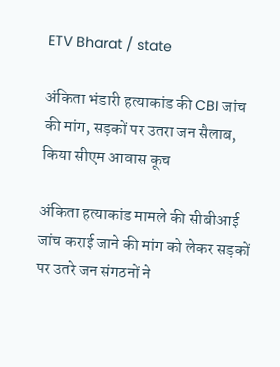ETV Bharat / state

अंकिता भंडारी हत्याकांड की CBI जांच की मांग, सड़कों पर उतरा जन सैलाब, किया सीएम आवास कूच

अंकिता हत्याकांड मामले की सीबीआई जांच कराई जाने की मांग को लेकर सड़कों पर उतरे जन संगठनों ने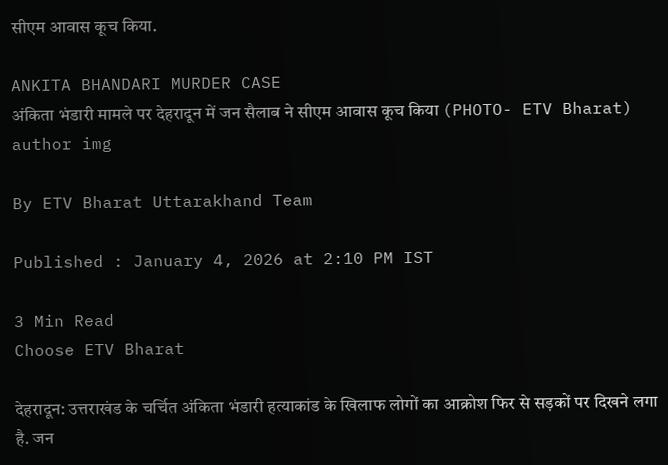सीएम आवास कूच किया.

ANKITA BHANDARI MURDER CASE
अंकिता भंडारी मामले पर देहरादून में जन सैलाब ने सीएम आवास कूच किया (PHOTO- ETV Bharat)
author img

By ETV Bharat Uttarakhand Team

Published : January 4, 2026 at 2:10 PM IST

3 Min Read
Choose ETV Bharat

देहरादून: उत्तराखंड के चर्चित अंकिता भंडारी हत्याकांड के खिलाफ लोगों का आक्रोश फिर से सड़कों पर दिखने लगा है. जन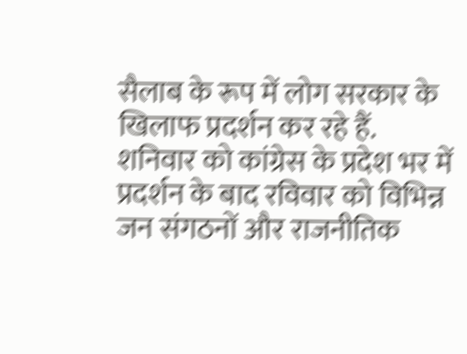सैलाब के रूप में लोग सरकार के खिलाफ प्रदर्शन कर रहे हैं. शनिवार को कांग्रेस के प्रदेश भर में प्रदर्शन के बाद रविवार को विभिन्न जन संगठनों और राजनीतिक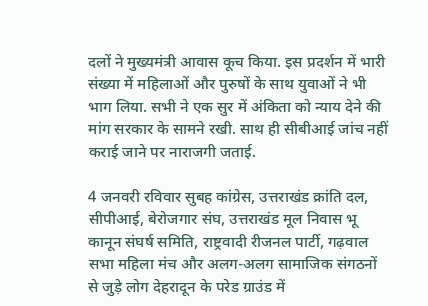दलों ने मुख्यमंत्री आवास कूच किया. इस प्रदर्शन में भारी संख्या में महिलाओं और पुरुषों के साथ युवाओं ने भी भाग लिया. सभी ने एक सुर में अंकिता को न्याय देने की मांग सरकार के सामने रखी. साथ ही सीबीआई जांच नहीं कराई जाने पर नाराजगी जताई.

4 जनवरी रविवार सुबह कांग्रेस, उत्तराखंड क्रांति दल, सीपीआई, बेरोजगार संघ, उत्तराखंड मूल निवास भू कानून संघर्ष समिति, राष्ट्रवादी रीजनल पार्टी, गढ़वाल सभा महिला मंच और अलग-अलग सामाजिक संगठनों से जुड़े लोग देहरादून के परेड ग्राउंड में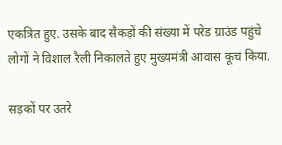एकत्रित हुए. उसके बाद सैकड़ों की संख्या में परेड ग्राउंड पहुंचे लोगों ने विशाल रैली निकालते हुए मुख्यमंत्री आवास कूच किया.

सड़कों पर उतरे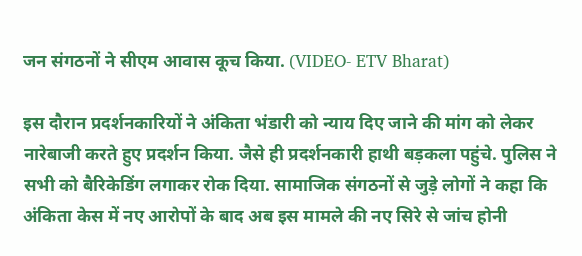जन संगठनों ने सीएम आवास कूच किया. (VIDEO- ETV Bharat)

इस दौरान प्रदर्शनकारियों ने अंकिता भंडारी को न्याय दिए जाने की मांग को लेकर नारेबाजी करते हुए प्रदर्शन किया. जैसे ही प्रदर्शनकारी हाथी बड़कला पहुंचे. पुलिस ने सभी को बैरिकेडिंग लगाकर रोक दिया. सामाजिक संगठनों से जुड़े लोगों ने कहा कि अंकिता केस में नए आरोपों के बाद अब इस मामले की नए सिरे से जांच होनी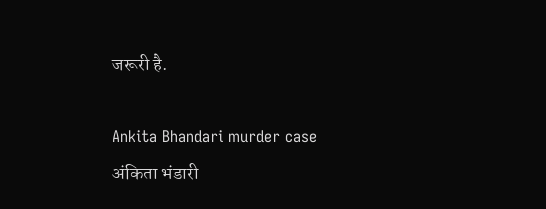जरूरी है.

Ankita Bhandari murder case
अंकिता भंडारी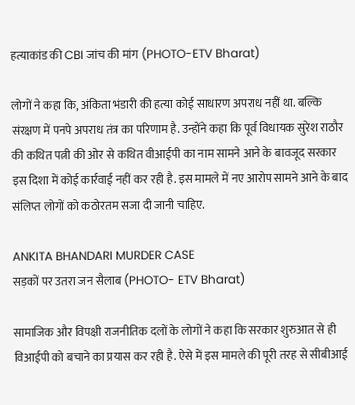हत्याकांड की CBI जांच की मांग (PHOTO-ETV Bharat)

लोगों ने कहा कि, अंकिता भंडारी की हत्या कोई साधारण अपराध नहीं था. बल्कि संरक्षण में पनपे अपराध तंत्र का परिणाम है. उन्होंने कहा कि पूर्व विधायक सुरेश राठौर की कथित पत्नी की ओर से कथित वीआईपी का नाम सामने आने के बावजूद सरकार इस दिशा में कोई कार्रवाई नहीं कर रही है. इस मामले में नए आरोप सामने आने के बाद संलिप्त लोगों को कठोरतम सजा दी जानी चाहिए.

ANKITA BHANDARI MURDER CASE
सड़कों पर उतरा जन सैलाब (PHOTO- ETV Bharat)

सामाजिक और विपक्षी राजनीतिक दलों के लोगों ने कहा कि सरकार शुरुआत से ही विआईपी को बचाने का प्रयास कर रही है. ऐसे में इस मामले की पूरी तरह से सीबीआई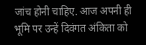जांच होनी चाहिए. आज अपनी ही भूमि पर उन्हें दिवंगत अंकिता को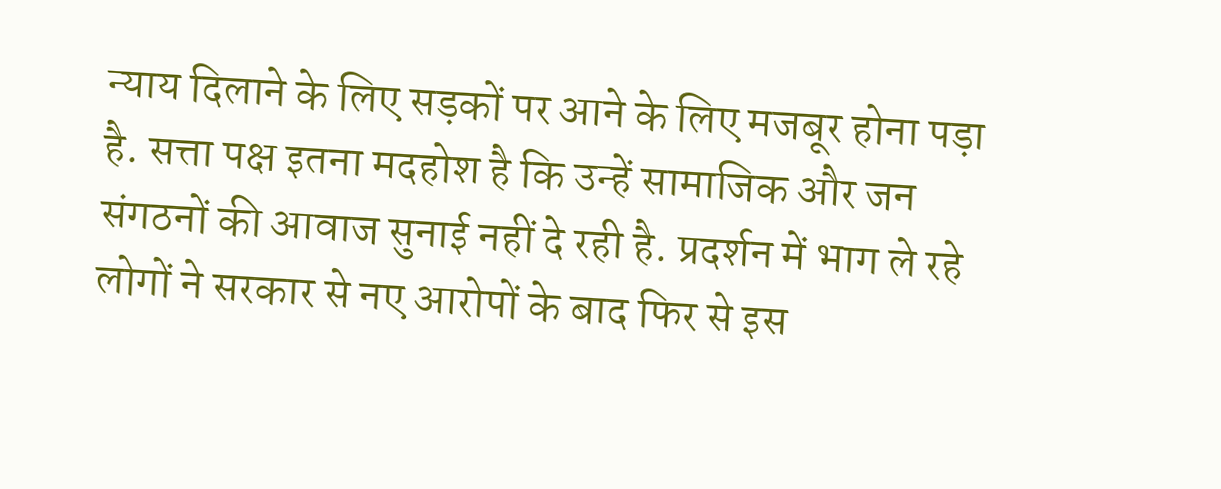न्याय दिलाने के लिए सड़कों पर आने के लिए मजबूर होना पड़ा है. सत्ता पक्ष इतना मदहोश है कि उन्हें सामाजिक और जन संगठनों की आवाज सुनाई नहीं दे रही है. प्रदर्शन में भाग ले रहे लोगों ने सरकार से नए आरोपों के बाद फिर से इस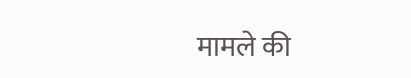मामले की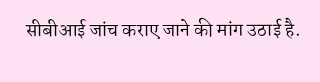सीबीआई जांच कराए जाने की मांग उठाई है.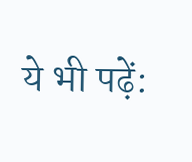ये भी पढ़ें: